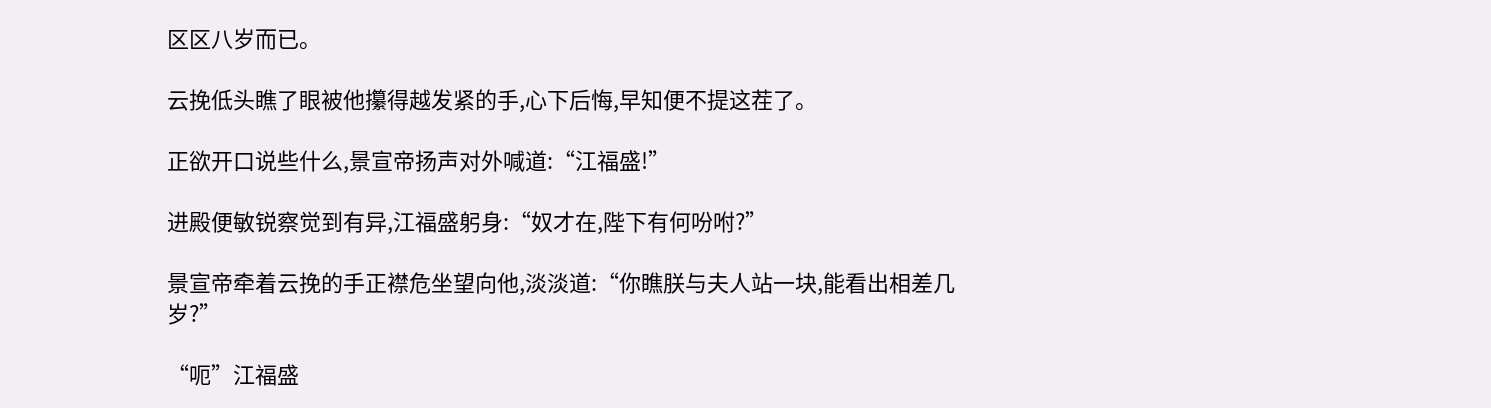区区八岁而已。

云挽低头瞧了眼被他攥得越发紧的手,心下后悔,早知便不提这茬了。

正欲开口说些什么,景宣帝扬声对外喊道:“江福盛!”

进殿便敏锐察觉到有异,江福盛躬身:“奴才在,陛下有何吩咐?”

景宣帝牵着云挽的手正襟危坐望向他,淡淡道:“你瞧朕与夫人站一块,能看出相差几岁?”

“呃”江福盛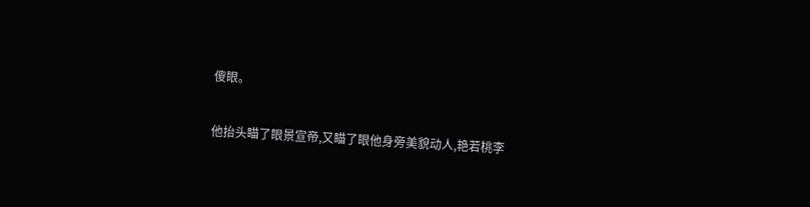傻眼。

他抬头瞄了眼景宣帝,又瞄了眼他身旁美貌动人,艳若桃李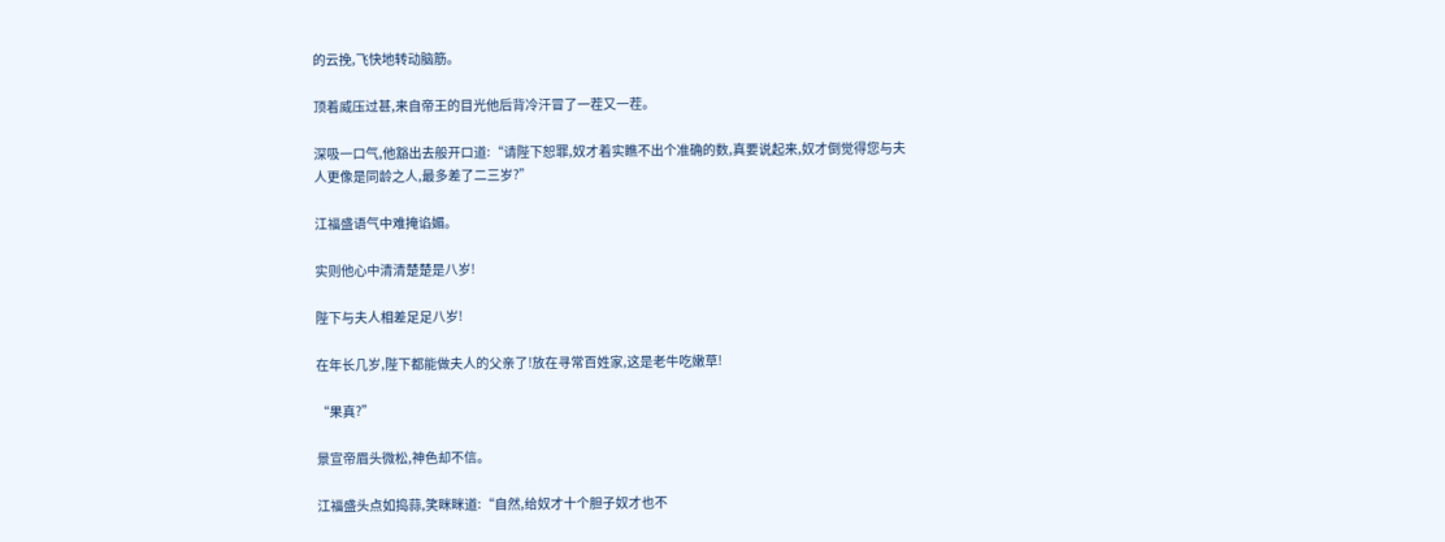的云挽,飞快地转动脑筋。

顶着威压过甚,来自帝王的目光他后背冷汗冒了一茬又一茬。

深吸一口气,他豁出去般开口道:“请陛下恕罪,奴才着实瞧不出个准确的数,真要说起来,奴才倒觉得您与夫人更像是同龄之人,最多差了二三岁?”

江福盛语气中难掩谄媚。

实则他心中清清楚楚是八岁!

陛下与夫人相差足足八岁!

在年长几岁,陛下都能做夫人的父亲了!放在寻常百姓家,这是老牛吃嫩草!

“果真?”

景宣帝眉头微松,神色却不信。

江福盛头点如捣蒜,笑眯眯道:“自然,给奴才十个胆子奴才也不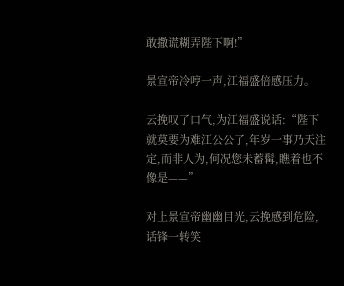敢撒谎糊弄陛下啊!”

景宣帝冷哼一声,江福盛倍感压力。

云挽叹了口气,为江福盛说话:“陛下就莫要为难江公公了,年岁一事乃天注定,而非人为,何况您未蓄髯,瞧着也不像是——”

对上景宣帝幽幽目光,云挽感到危险,话锋一转笑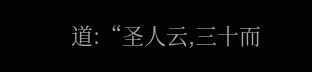道:“圣人云,三十而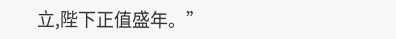立,陛下正值盛年。”